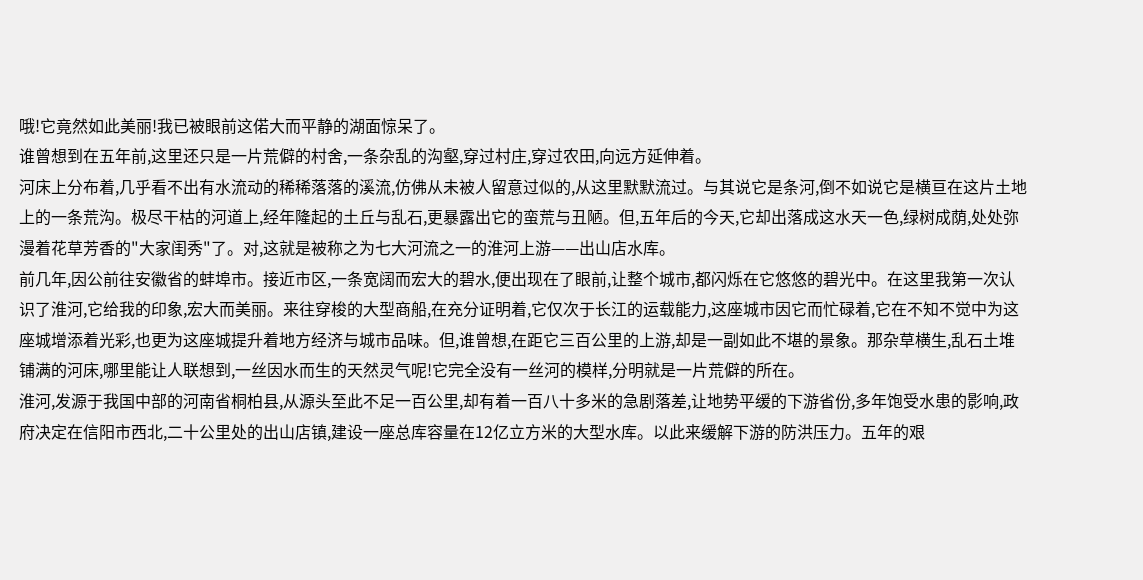哦!它竟然如此美丽!我已被眼前这偌大而平静的湖面惊呆了。
谁曾想到在五年前,这里还只是一片荒僻的村舍,一条杂乱的沟壑,穿过村庄,穿过农田,向远方延伸着。
河床上分布着,几乎看不出有水流动的稀稀落落的溪流,仿佛从未被人留意过似的,从这里默默流过。与其说它是条河,倒不如说它是横亘在这片土地上的一条荒沟。极尽干枯的河道上,经年隆起的土丘与乱石,更暴露出它的蛮荒与丑陋。但,五年后的今天,它却出落成这水天一色,绿树成荫,处处弥漫着花草芳香的"大家闺秀"了。对,这就是被称之为七大河流之一的淮河上游——出山店水库。
前几年,因公前往安徽省的蚌埠市。接近市区,一条宽阔而宏大的碧水,便出现在了眼前,让整个城市,都闪烁在它悠悠的碧光中。在这里我第一次认识了淮河,它给我的印象,宏大而美丽。来往穿梭的大型商船,在充分证明着,它仅次于长江的运载能力,这座城市因它而忙碌着,它在不知不觉中为这座城增添着光彩,也更为这座城提升着地方经济与城市品味。但,谁曾想,在距它三百公里的上游,却是一副如此不堪的景象。那杂草横生,乱石土堆铺满的河床,哪里能让人联想到,一丝因水而生的天然灵气呢!它完全没有一丝河的模样,分明就是一片荒僻的所在。
淮河,发源于我国中部的河南省桐柏县,从源头至此不足一百公里,却有着一百八十多米的急剧落差,让地势平缓的下游省份,多年饱受水患的影响,政府决定在信阳市西北,二十公里处的出山店镇,建设一座总库容量在12亿立方米的大型水库。以此来缓解下游的防洪压力。五年的艰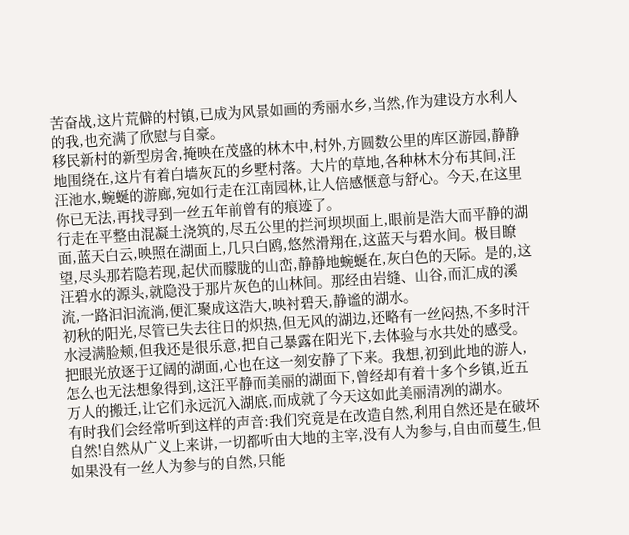苦奋战,这片荒僻的村镇,已成为风景如画的秀丽水乡,当然,作为建设方水利人的我,也充满了欣慰与自豪。
移民新村的新型房舍,掩映在茂盛的林木中,村外,方圆数公里的库区游园,静静地围绕在,这片有着白墙灰瓦的乡墅村落。大片的草地,各种林木分布其间,汪汪池水,蜿蜒的游廊,宛如行走在江南园林,让人倍感惬意与舒心。今天,在这里你已无法,再找寻到一丝五年前曾有的痕迹了。
行走在平整由混凝土浇筑的,尽五公里的拦河坝坝面上,眼前是浩大而平静的湖面,蓝天白云,映照在湖面上,几只白鸥,悠然滑翔在,这蓝天与碧水间。极目瞭望,尽头那若隐若现,起伏而朦胧的山峦,静静地蜿蜒在,灰白色的天际。是的,这汪碧水的源头,就隐没于那片灰色的山林间。那经由岩缝、山谷,而汇成的溪流,一路汩汩流淌,便汇聚成这浩大,映衬碧天,静谧的湖水。
初秋的阳光,尽管已失去往日的炽热,但无风的湖边,还略有一丝闷热,不多时汗水浸满脸颊,但我还是很乐意,把自己暴露在阳光下,去体验与水共处的感受。把眼光放逐于辽阔的湖面,心也在这一刻安静了下来。我想,初到此地的游人,怎么也无法想象得到,这汪平静而美丽的湖面下,曾经却有着十多个乡镇,近五万人的搬迁,让它们永远沉入湖底,而成就了今天这如此美丽清冽的湖水。
有时我们会经常听到这样的声音:我们究竟是在改造自然,利用自然还是在破坏自然!自然从广义上来讲,一切都听由大地的主宰,没有人为参与,自由而蔓生,但如果没有一丝人为参与的自然,只能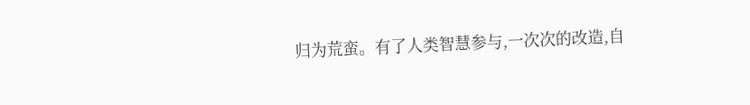归为荒蛮。有了人类智慧参与,一次次的改造,自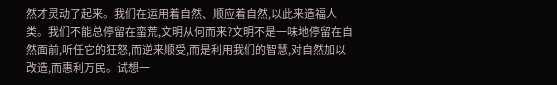然才灵动了起来。我们在运用着自然、顺应着自然,以此来造福人类。我们不能总停留在蛮荒,文明从何而来?文明不是一味地停留在自然面前,听任它的狂怒,而逆来顺受,而是利用我们的智慧,对自然加以改造,而惠利万民。试想一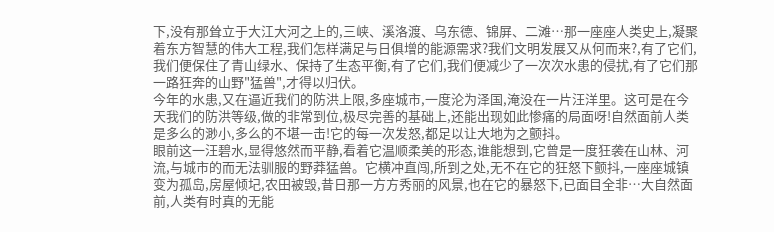下,没有那耸立于大江大河之上的,三峡、溪洛渡、乌东德、锦屏、二滩…那一座座人类史上,凝聚着东方智慧的伟大工程,我们怎样满足与日俱增的能源需求?我们文明发展又从何而来?,有了它们,我们便保住了青山绿水、保持了生态平衡,有了它们,我们便减少了一次次水患的侵扰,有了它们那一路狂奔的山野"猛兽",才得以归伏。
今年的水患,又在逼近我们的防洪上限,多座城市,一度沦为泽国,淹没在一片汪洋里。这可是在今天我们的防洪等级,做的非常到位,极尽完善的基础上,还能出现如此惨痛的局面呀!自然面前人类是多么的渺小,多么的不堪一击!它的每一次发怒,都足以让大地为之颤抖。
眼前这一汪碧水,显得悠然而平静,看着它温顺柔美的形态,谁能想到,它曾是一度狂袭在山林、河流,与城市的而无法驯服的野莽猛兽。它横冲直闯,所到之处,无不在它的狂怒下颤抖,一座座城镇变为孤岛,房屋倾圮,农田被毁,昔日那一方方秀丽的风景,也在它的暴怒下,已面目全非…大自然面前,人类有时真的无能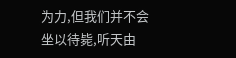为力,但我们并不会坐以待毙,听天由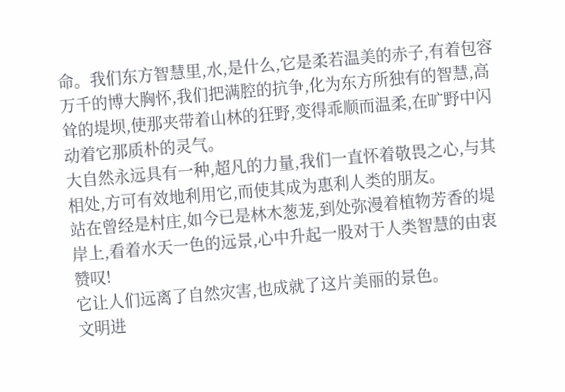命。我们东方智慧里,水,是什么,它是柔若温美的赤子,有着包容万千的博大胸怀,我们把满腔的抗争,化为东方所独有的智慧,高耸的堤坝,使那夹带着山林的狂野,变得乖顺而温柔,在旷野中闪动着它那质朴的灵气。
大自然永远具有一种,超凡的力量,我们一直怀着敬畏之心,与其相处,方可有效地利用它,而使其成为惠利人类的朋友。
站在曾经是村庄,如今已是林木葱茏,到处弥漫着植物芳香的堤岸上,看着水天一色的远景,心中升起一股对于人类智慧的由衷赞叹!
它让人们远离了自然灾害,也成就了这片美丽的景色。
文明进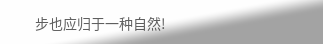步也应归于一种自然!